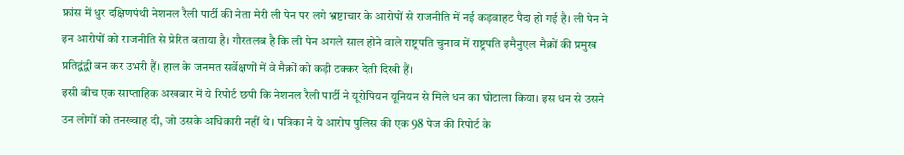फ्रांस में धुर दक्षिणपंथी नेशनल रैली पार्टी की नेता मेरी ली पेन पर लगे भ्रष्टाचार के आरोपों से राजनीति में नई कड़वाहट पैदा हो गई है। ली पेन ने इन आरोपों को राजनीति से प्रेरित बताया है। गौरतलब है कि ली पेन अगले साल होने वाले राष्ट्रपति चुनाव में राष्ट्रपति इमैनुएल मैक्रों की प्रमुख प्रतिद्वंद्वी बन कर उभरी हैं। हाल के जनमत सर्वेक्षणों में वे मैक्रों को कड़ी टक्कर देती दिखी हैं।
इसी बीच एक साप्ताहिक अखबार में ये रिपोर्ट छपी कि नेशनल रैली पार्टी ने यूरोपियन यूनियन से मिले धन का घोटाला किया। इस धन से उसने उन लोगों को तनख्वाह दी, जो उसके अधिकारी नहीं थे। पत्रिका ने ये आरोप पुलिस की एक 98 पेज की रिपोर्ट के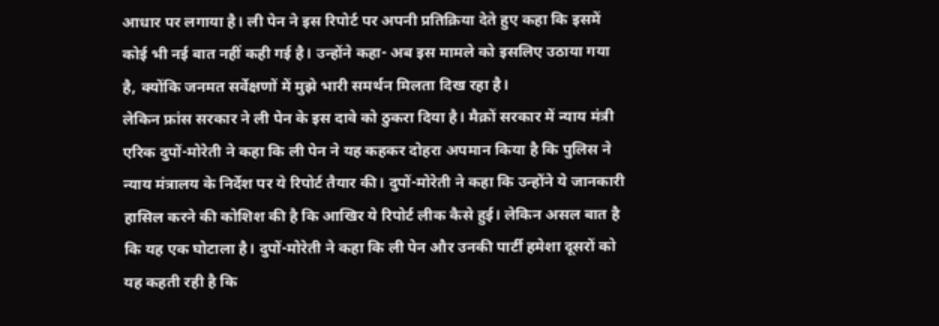आधार पर लगाया है। ली पेन ने इस रिपोर्ट पर अपनी प्रतिक्रिया देते हुए कहा कि इसमें कोई भी नई बात नहीं कही गई है। उन्होंने कहा- अब इस मामले को इसलिए उठाया गया है, क्योंकि जनमत सर्वेक्षणों में मुझे भारी समर्थन मिलता दिख रहा है।
लेकिन फ्रांस सरकार ने ली पेन के इस दावे को ठुकरा दिया है। मैक्रों सरकार में न्याय मंत्री एरिक दुपों-मोरेती ने कहा कि ली पेन ने यह कहकर दोहरा अपमान किया है कि पुलिस ने न्याय मंत्रालय के निर्देश पर ये रिपोर्ट तैयार की। दुपों-मोरेती ने कहा कि उन्होंने ये जानकारी हासिल करने की कोशिश की है कि आखिर ये रिपोर्ट लीक कैसे हुई। लेकिन असल बात है कि यह एक घोटाला है। दुपों-मोरेती ने कहा कि ली पेन और उनकी पार्टी हमेशा दूसरों को यह कहती रही है कि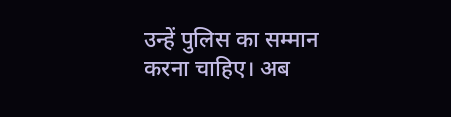उन्हें पुलिस का सम्मान करना चाहिए। अब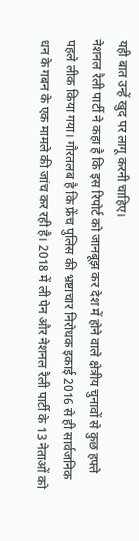यही बात उन्हें खुद पर लागू करनी चाहिए।
नेशनल रैली पार्टी ने कहा है कि इस रिपोर्ट को जानबूझ कर देश में होने वाले क्षेत्रीय चुनावों से कुछ हफ्ते पहले लीक किया गया। गौरतलब है कि फ्रेंच पुलिस की भ्रष्टाचार निरोधक इकाई 2016 से ही सार्वजनिक धन के गबन के एक मामले की जांच कर रही है। 2018 में ली पेन और नेशनल रैली पार्टी के 13 नेताओं को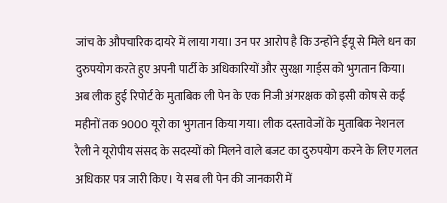जांच के औपचारिक दायरे में लाया गया। उन पर आरोप है कि उन्होंने ईयू से मिले धन का दुरुपयोग करते हुए अपनी पार्टी के अधिकारियों और सुरक्षा गार्ड्स को भुगतान किया। अब लीक हुई रिपोर्ट के मुताबिक ली पेन के एक निजी अंगरक्षक को इसी कोष से कई महीनों तक 9000 यूरो का भुगतान किया गया। लीक दस्तावेजों के मुताबिक नेशनल रैली ने यूरोपीय संसद के सदस्यों को मिलने वाले बजट का दुरुपयोग करने के लिए गलत अधिकार पत्र जारी किए। ये सब ली पेन की जानकारी में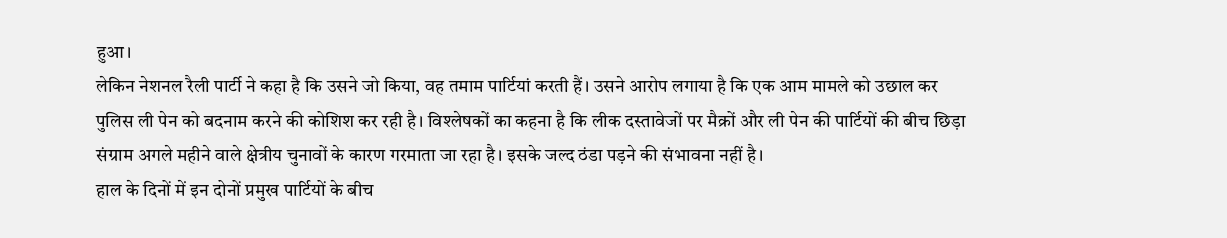हुआ।
लेकिन नेशनल रैली पार्टी ने कहा है कि उसने जो किया, वह तमाम पार्टियां करती हैं। उसने आरोप लगाया है कि एक आम मामले को उछाल कर पुलिस ली पेन को बदनाम करने की कोशिश कर रही है। विश्लेषकों का कहना है कि लीक दस्तावेजों पर मैक्रों और ली पेन की पार्टियों की बीच छिड़ा संग्राम अगले महीने वाले क्षेत्रीय चुनावों के कारण गरमाता जा रहा है। इसके जल्द ठंडा पड़ने की संभावना नहीं है।
हाल के दिनों में इन दोनों प्रमुख पार्टियों के बीच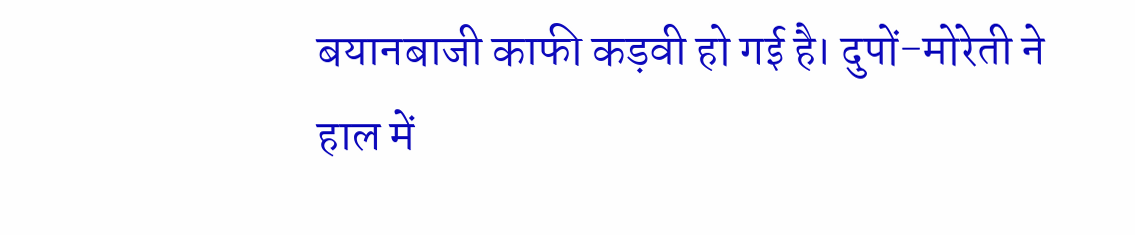बयानबाजी काफी कड़वी हो गई है। दुपों-मोरेती ने हाल में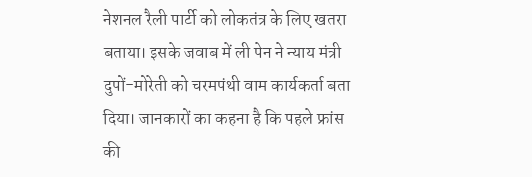नेशनल रैली पार्टी को लोकतंत्र के लिए खतरा बताया। इसके जवाब में ली पेन ने न्याय मंत्री दुपों-मोरेती को चरमपंथी वाम कार्यकर्ता बता दिया। जानकारों का कहना है कि पहले फ्रांस की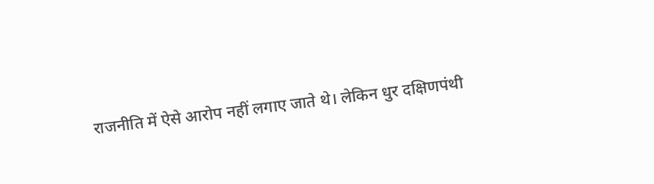राजनीति में ऐसे आरोप नहीं लगाए जाते थे। लेकिन धुर दक्षिणपंथी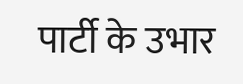पार्टी के उभार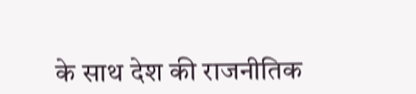के साथ देश की राजनीतिक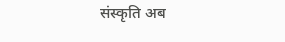संस्कृति अब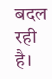बदल रही है।